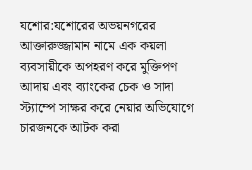যশোর:যশোরের অভয়নগরের আক্তারুজ্জামান নামে এক কয়লা ব্যবসায়ীকে অপহরণ করে মুক্তিপণ আদায় এবং ব্যাংকের চেক ও সাদা স্ট্যাম্পে সাক্ষর করে নেয়ার অভিযোগে চারজনকে আটক করা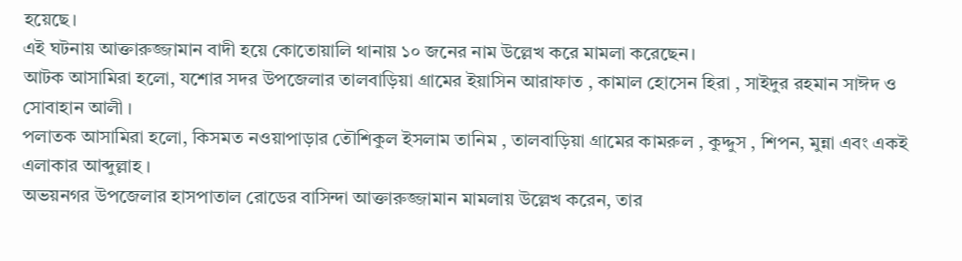হয়েছে।
এই ঘটনায় আক্তারুজ্জামান বাদী হয়ে কোতোয়ালি থানায় ১০ জনের নাম উল্লেখ করে মামলা করেছেন।
আটক আসামিরা হলো, যশোর সদর উপজেলার তালবাড়িয়া গ্রামের ইয়াসিন আরাফাত , কামাল হোসেন হিরা , সাইদুর রহমান সাঈদ ও সোবাহান আলী ।
পলাতক আসামিরা হলো, কিসমত নওয়াপাড়ার তৌশিকুল ইসলাম তানিম , তালবাড়িয়া গ্রামের কামরুল , কুদ্দুস , শিপন, মুন্না এবং একই এলাকার আব্দুল্লাহ ।
অভয়নগর উপজেলার হাসপাতাল রোডের বাসিন্দা আক্তারুজ্জামান মামলায় উল্লেখ করেন, তার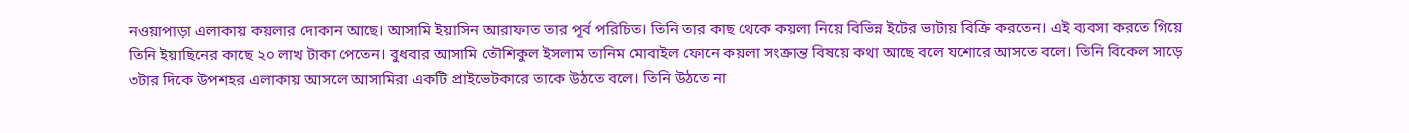নওয়াপাড়া এলাকায় কয়লার দোকান আছে। আসামি ইয়াসিন আরাফাত তার পূর্ব পরিচিত। তিনি তার কাছ থেকে কয়লা নিয়ে বিভিন্ন ইটের ভাটায় বিক্রি করতেন। এই ব্যবসা করতে গিয়ে তিনি ইয়াছিনের কাছে ২০ লাখ টাকা পেতেন। বুধবার আসামি তৌশিকুল ইসলাম তানিম মোবাইল ফোনে কয়লা সংক্রান্ত বিষয়ে কথা আছে বলে যশোরে আসতে বলে। তিনি বিকেল সাড়ে ৩টার দিকে উপশহর এলাকায় আসলে আসামিরা একটি প্রাইভেটকারে তাকে উঠতে বলে। তিনি উঠতে না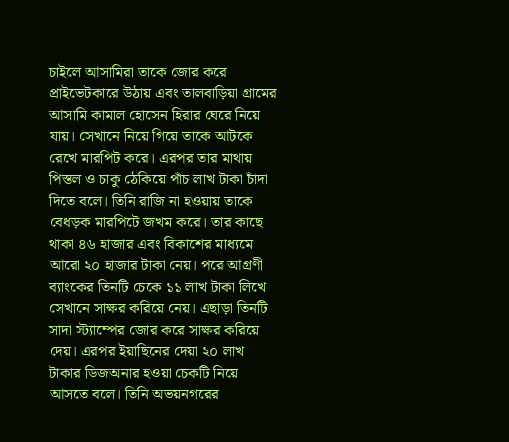চাইলে আসামিরা তাকে জোর করে প্রাইভেটকারে উঠায় এবং তালবাড়িয়া গ্রামের আসামি কামাল হোসেন হিরার ঘেরে নিয়ে যায়। সেখানে নিয়ে গিয়ে তাকে আটকে রেখে মারপিট করে। এরপর তার মাথায় পিস্তল ও চাকু ঠেকিয়ে পাঁচ লাখ টাকা চাঁদা দিতে বলে। তিনি রাজি না হওয়ায় তাকে বেধড়ক মারপিটে জখম করে। তার কাছে থাকা ৪৬ হাজার এবং বিকাশের মাধ্যমে আরো ২০ হাজার টাকা নেয়। পরে আগ্রণী ব্যাংকের তিনটি চেকে ১১ লাখ টাকা লিখে সেখানে সাক্ষর করিয়ে নেয়। এছাড়া তিনটি সাদা স্ট্যাম্পের জোর করে সাক্ষর করিয়ে দেয়। এরপর ইয়াছিনের দেয়া ২০ লাখ টাকার ডিজঅনার হওয়া চেকটি নিয়ে আসতে বলে। তিনি অভয়নগরের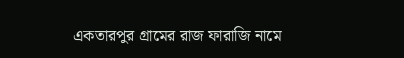একতারপুর গ্রামের রাজ ফারাজি নামে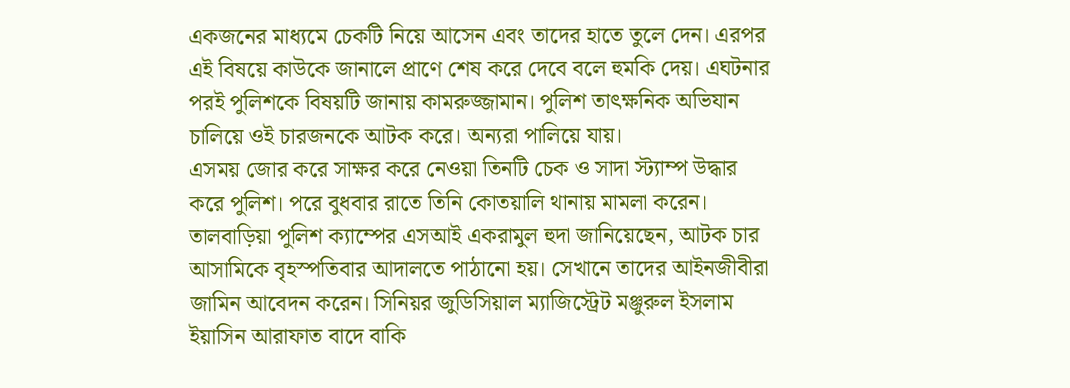একজনের মাধ্যমে চেকটি নিয়ে আসেন এবং তাদের হাতে তুলে দেন। এরপর এই বিষয়ে কাউকে জানালে প্রাণে শেষ করে দেবে বলে হুমকি দেয়। এঘটনার পরই পুলিশকে বিষয়টি জানায় কামরুজ্জামান। পুলিশ তাৎক্ষনিক অভিযান চালিয়ে ওই চারজনকে আটক করে। অন্যরা পালিয়ে যায়।
এসময় জোর করে সাক্ষর করে নেওয়া তিনটি চেক ও সাদা স্ট্যাম্প উদ্ধার করে পুলিশ। পরে বুধবার রাতে তিনি কোতয়ালি থানায় মামলা করেন।
তালবাড়িয়া পুলিশ ক্যাম্পের এসআই একরামুল হুদা জানিয়েছেন, আটক চার আসামিকে বৃহস্পতিবার আদালতে পাঠানো হয়। সেখানে তাদের আইনজীবীরা জামিন আবেদন করেন। সিনিয়র জুডিসিয়াল ম্যাজিস্ট্রেট মঞ্জুরুল ইসলাম ইয়াসিন আরাফাত বাদে বাকি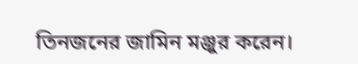তিনজনের জামিন মঞ্জুর করেন।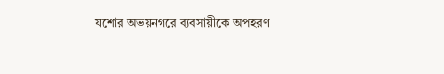যশোর অভয়নগরে ব্যবসায়ীকে অপহরণ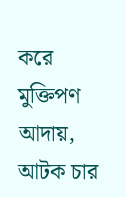করে মুক্তিপণ আদায়, আটক চার